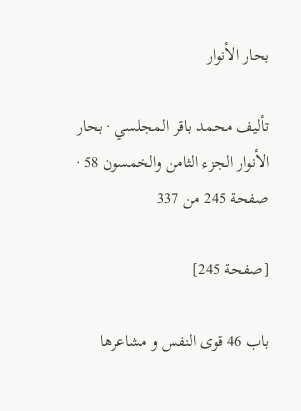بحار الأنوار

تأليف محمد باقر المجلسي · بحار الأنوار الجزء الثامن والخمسون 58 · صفحة 245 من 337

[صفحة 245]

باب 46 قوى النفس و مشاعرها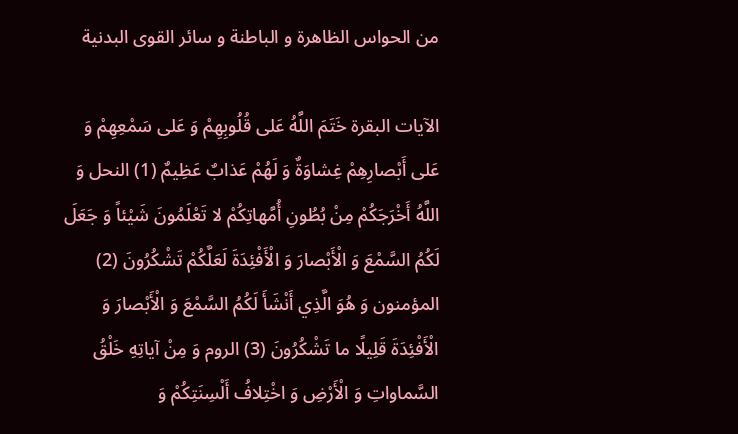من الحواس الظاهرة و الباطنة و سائر القوى البدنية

الآيات البقرة خَتَمَ اللَّهُ عَلى قُلُوبِهِمْ وَ عَلى سَمْعِهِمْ وَ عَلى أَبْصارِهِمْ غِشاوَةٌ وَ لَهُمْ عَذابٌ عَظِيمٌ (1) النحل وَ اللَّهُ أَخْرَجَكُمْ مِنْ بُطُونِ أُمَّهاتِكُمْ لا تَعْلَمُونَ شَيْئاً وَ جَعَلَ لَكُمُ السَّمْعَ وَ الْأَبْصارَ وَ الْأَفْئِدَةَ لَعَلَّكُمْ تَشْكُرُونَ (2) المؤمنون وَ هُوَ الَّذِي أَنْشَأَ لَكُمُ السَّمْعَ وَ الْأَبْصارَ وَ الْأَفْئِدَةَ قَلِيلًا ما تَشْكُرُونَ (3) الروم وَ مِنْ آياتِهِ خَلْقُ السَّماواتِ وَ الْأَرْضِ وَ اخْتِلافُ أَلْسِنَتِكُمْ وَ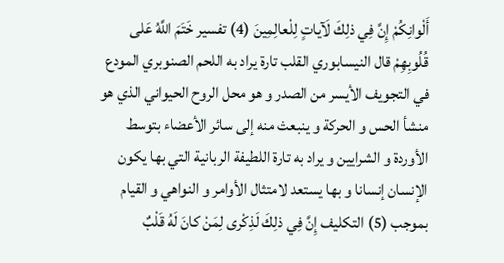أَلْوانِكُمْ إِنَّ فِي ذلِكَ لَآياتٍ لِلْعالِمِينَ (4) تفسير خَتَمَ اللَّهُ عَلى قُلُوبِهِمْ قال النيسابوري القلب تارة يراد به اللحم الصنوبري المودع في التجويف الأيسر من الصدر و هو محل الروح الحيواني الذي هو منشأ الحس و الحركة و ينبعث منه إلى سائر الأعضاء بتوسط الأوردة و الشرايين و يراد به تارة اللطيفة الربانية التي بها يكون الإنسان إنسانا و بها يستعد لامتثال الأوامر و النواهي و القيام بموجب (5) التكليف إِنَّ فِي ذلِكَ لَذِكْرى لِمَنْ كانَ لَهُ قَلْبٌ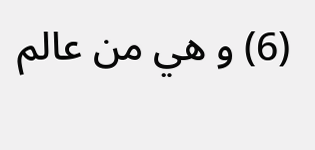(6) و هي من عالم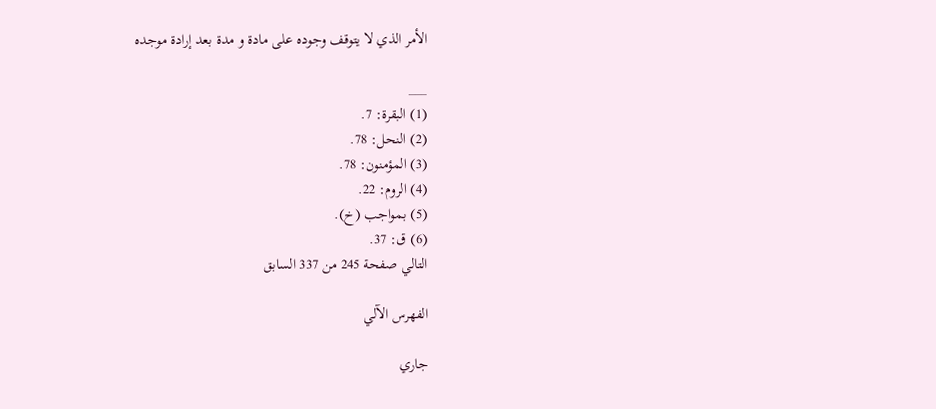الأمر الذي لا يتوقف وجوده على مادة و مدة بعد إرادة موجده

___
(1) البقرة: 7.
(2) النحل: 78.
(3) المؤمنون: 78.
(4) الروم: 22.
(5) بمواجب (خ).
(6) ق: 37.
التالي صفحة 245 من 337 السابق

الفهرس الآلي

جاري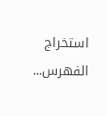استخراج الفهرس...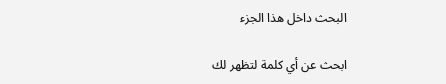البحث داخل هذا الجزء

ابحث عن أي كلمة لتظهر لك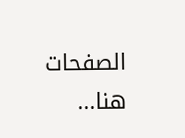الصفحات هنا...